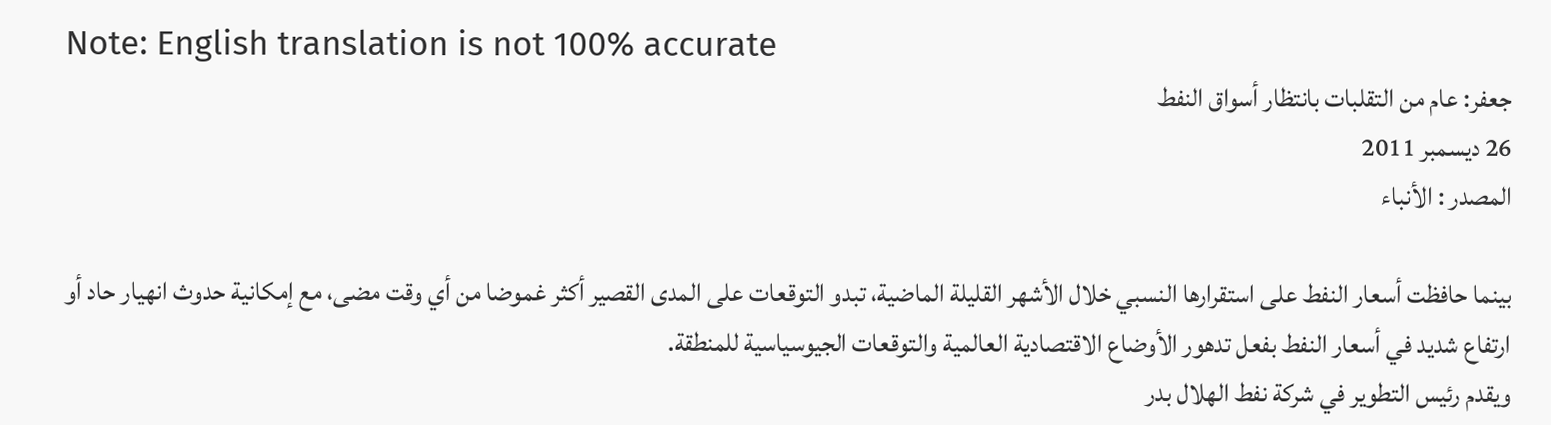Note: English translation is not 100% accurate
جعفر: عام من التقلبات بانتظار أسواق النفط
26 ديسمبر 2011
المصدر : الأنباء

بينما حافظت أسعار النفط على استقرارها النسبي خلال الأشهر القليلة الماضية، تبدو التوقعات على المدى القصير أكثر غموضا من أي وقت مضى، مع إمكانية حدوث انهيار حاد أو ارتفاع شديد في أسعار النفط بفعل تدهور الأوضاع الاقتصادية العالمية والتوقعات الجيوسياسية للمنطقة.
ويقدم رئيس التطوير في شركة نفط الهلال بدر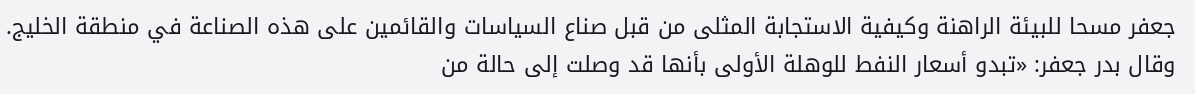جعفر مسحا للبيئة الراهنة وكيفية الاستجابة المثلى من قبل صناع السياسات والقائمين على هذه الصناعة في منطقة الخليج.
وقال بدر جعفر: «تبدو أسعار النفط للوهلة الأولى بأنها قد وصلت إلى حالة من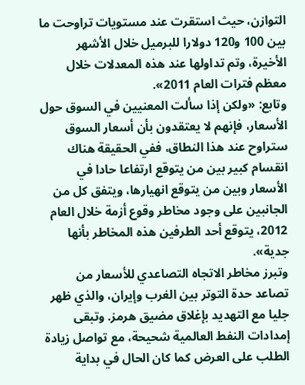التوازن، حيث استقرت عند مستويات تراوحت ما بين 100 و120 دولارا للبرميل خلال الأشهر الأخيرة، وتم تداولها عند هذه المعدلات خلال معظم فترات العام 2011».
وتابع: «ولكن إذا سألت المعنيين في السوق حول الأسعار، فإنهم لا يعتقدون بأن أسعار السوق ستراوح عند هذا النطاق، ففي الحقيقة هناك انقسام كبير بين من يتوقع ارتفاعا حادا في الأسعار وبين من يتوقع انهيارها، ويتفق كل من الجانبين على وجود مخاطر وقوع أزمة خلال العام 2012، يتوقع أحد الطرفين هذه المخاطر بأنها جدية».
وتبرز مخاطر الاتجاه التصاعدي للأسعار من تصاعد حدة التوتر بين الغرب وإيران، والذي ظهر جليا مع التهديد بإغلاق مضيق هرمز. وتبقى إمدادات النفط العالمية شحيحة، مع تواصل زيادة الطلب على العرض كما كان الحال في بداية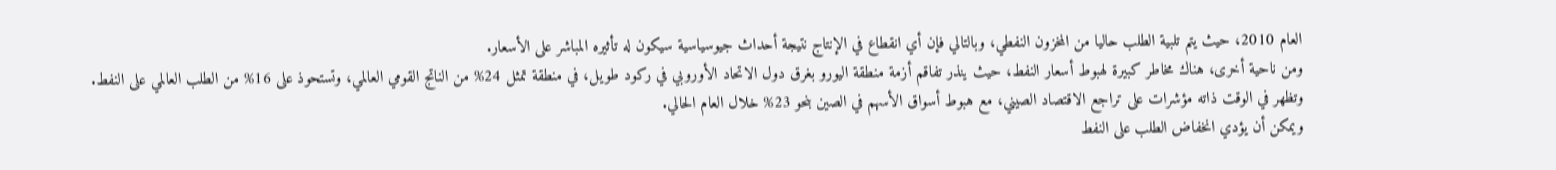العام 2010، حيث يتم تلبية الطلب حاليا من المخزون النفطي، وبالتالي فإن أي انقطاع في الإنتاج نتيجة أحداث جيوسياسية سيكون له تأثيره المباشر على الأسعار.
ومن ناحية أخرى، هناك مخاطر كبيرة لهبوط أسعار النفط، حيث ينذر تفاقم أزمة منطقة اليورو بغرق دول الاتحاد الأوروبي في ركود طويل، في منطقة تمثل 24% من الناتج القومي العالمي، وتستحوذ على 16% من الطلب العالمي على النفط.
وتظهر في الوقت ذاته مؤشرات على تراجع الاقتصاد الصيني، مع هبوط أسواق الأسهم في الصين بنحو 23% خلال العام الحالي.
ويمكن أن يؤدي انخفاض الطلب على النفط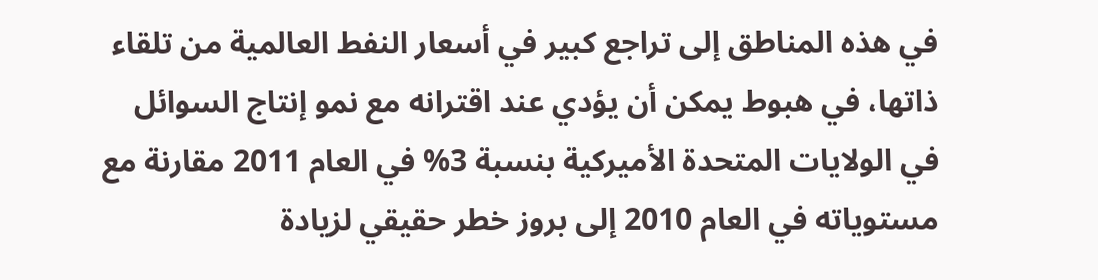في هذه المناطق إلى تراجع كبير في أسعار النفط العالمية من تلقاء ذاتها، في هبوط يمكن أن يؤدي عند اقترانه مع نمو إنتاج السوائل في الولايات المتحدة الأميركية بنسبة 3% في العام 2011 مقارنة مع مستوياته في العام 2010 إلى بروز خطر حقيقي لزيادة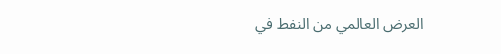العرض العالمي من النفط في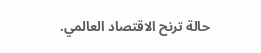حالة ترنح الاقتصاد العالمي.